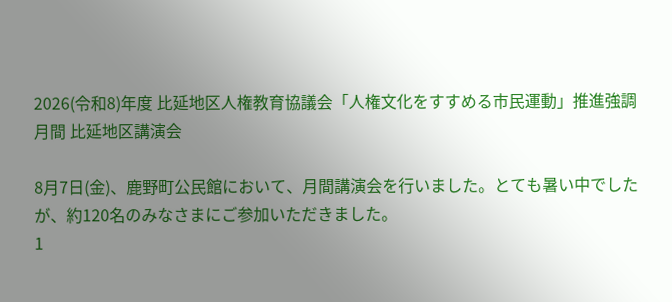2026(令和8)年度 比延地区人権教育協議会「人権文化をすすめる市民運動」推進強調月間 比延地区講演会

8月7日(金)、鹿野町公民館において、月間講演会を行いました。とても暑い中でしたが、約120名のみなさまにご参加いただきました。
1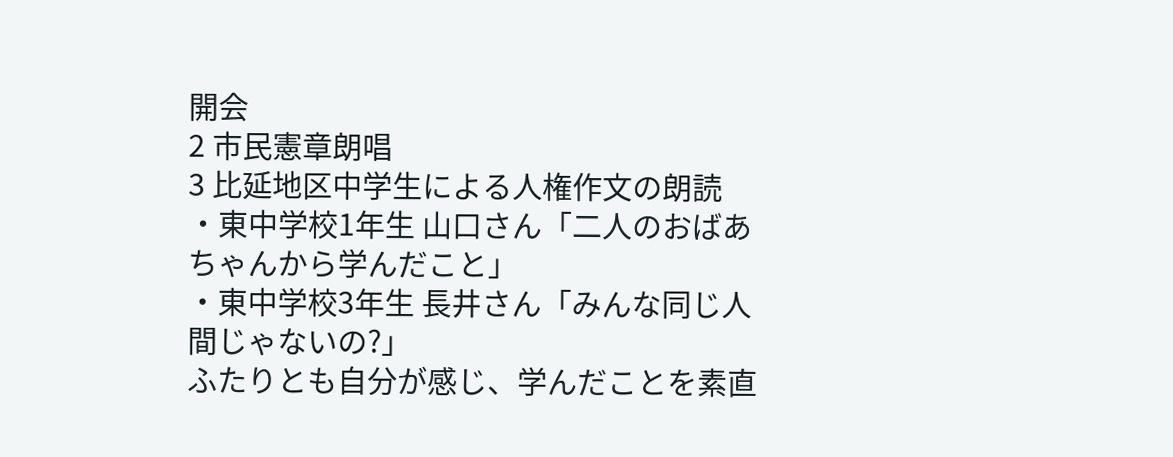開会
2 市民憲章朗唱
3 比延地区中学生による人権作文の朗読
・東中学校1年生 山口さん「二人のおばあちゃんから学んだこと」
・東中学校3年生 長井さん「みんな同じ人間じゃないの?」
ふたりとも自分が感じ、学んだことを素直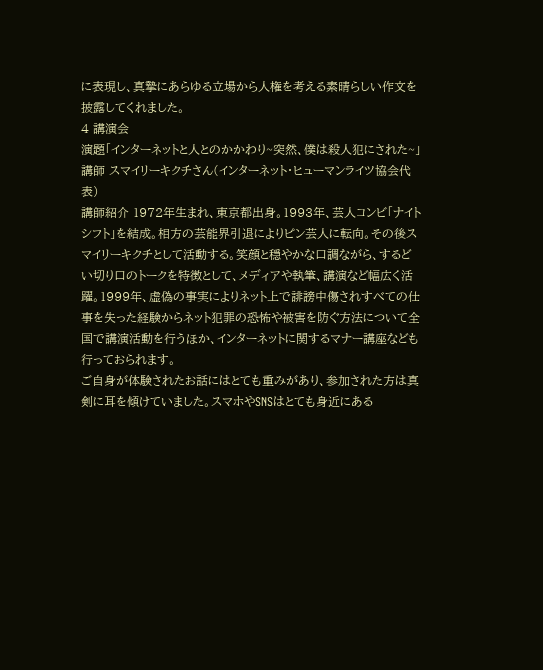に表現し、真摯にあらゆる立場から人権を考える素晴らしい作文を披露してくれました。
4 講演会
演題「インターネットと人とのかかわり~突然、僕は殺人犯にされた~」
講師 スマイリーキクチさん(インターネット・ヒューマンライツ協会代表)
講師紹介 1972年生まれ、東京都出身。1993年、芸人コンビ「ナイトシフト」を結成。相方の芸能界引退によりピン芸人に転向。その後スマイリーキクチとして活動する。笑顔と穏やかな口調ながら、するどい切り口のトークを特徴として、メディアや執筆、講演など幅広く活躍。1999年、虚偽の事実によりネット上で誹謗中傷されすべての仕事を失った経験からネット犯罪の恐怖や被害を防ぐ方法について全国で講演活動を行うほか、インターネットに関するマナー講座なども行っておられます。
ご自身が体験されたお話にはとても重みがあり、参加された方は真剣に耳を傾けていました。スマホやSNSはとても身近にある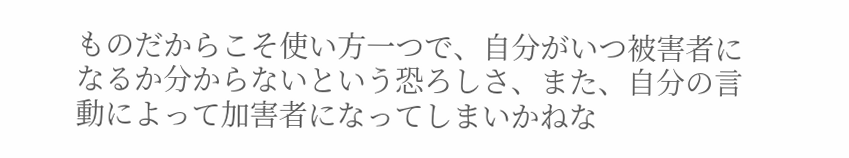ものだからこそ使い方一つで、自分がいつ被害者になるか分からないという恐ろしさ、また、自分の言動によって加害者になってしまいかねな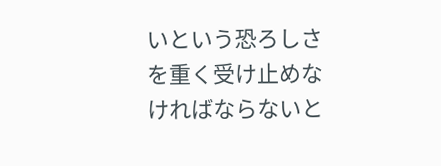いという恐ろしさを重く受け止めなければならないと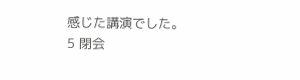感じた講演でした。
5 閉会